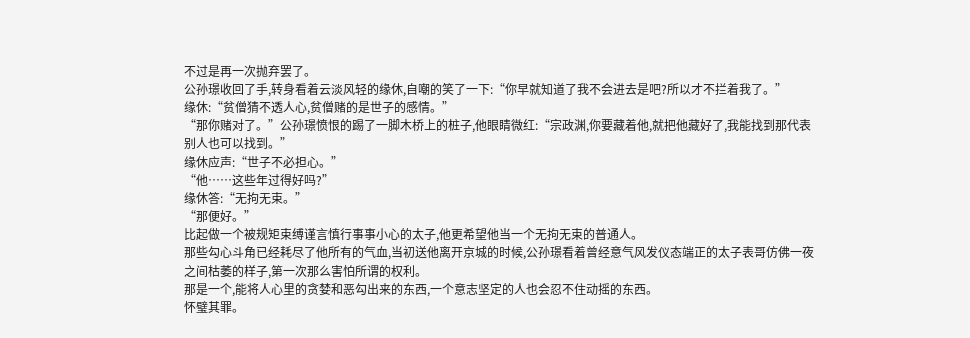不过是再一次抛弃罢了。
公孙璟收回了手,转身看着云淡风轻的缘休,自嘲的笑了一下:“你早就知道了我不会进去是吧?所以才不拦着我了。”
缘休:“贫僧猜不透人心,贫僧赌的是世子的感情。”
“那你赌对了。”公孙璟愤恨的踢了一脚木桥上的桩子,他眼睛微红:“宗政渊,你要藏着他,就把他藏好了,我能找到那代表别人也可以找到。”
缘休应声:“世子不必担心。”
“他……这些年过得好吗?”
缘休答:“无拘无束。”
“那便好。”
比起做一个被规矩束缚谨言慎行事事小心的太子,他更希望他当一个无拘无束的普通人。
那些勾心斗角已经耗尽了他所有的气血,当初送他离开京城的时候,公孙璟看着曾经意气风发仪态端正的太子表哥仿佛一夜之间枯萎的样子,第一次那么害怕所谓的权利。
那是一个,能将人心里的贪婪和恶勾出来的东西,一个意志坚定的人也会忍不住动摇的东西。
怀璧其罪。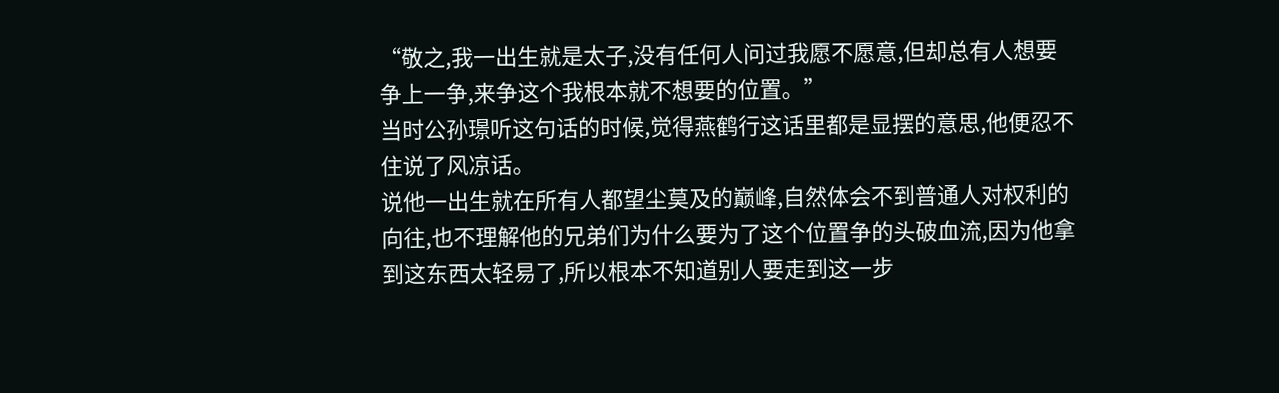“敬之,我一出生就是太子,没有任何人问过我愿不愿意,但却总有人想要争上一争,来争这个我根本就不想要的位置。”
当时公孙璟听这句话的时候,觉得燕鹤行这话里都是显摆的意思,他便忍不住说了风凉话。
说他一出生就在所有人都望尘莫及的巅峰,自然体会不到普通人对权利的向往,也不理解他的兄弟们为什么要为了这个位置争的头破血流,因为他拿到这东西太轻易了,所以根本不知道别人要走到这一步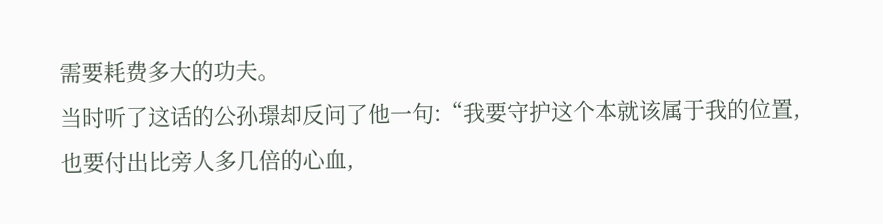需要耗费多大的功夫。
当时听了这话的公孙璟却反问了他一句:“我要守护这个本就该属于我的位置,也要付出比旁人多几倍的心血,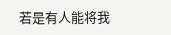若是有人能将我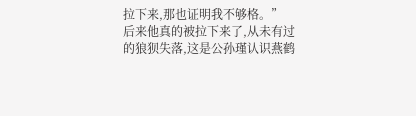拉下来,那也证明我不够格。”
后来他真的被拉下来了,从未有过的狼狈失落,这是公孙瑾认识燕鹤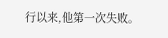行以来,他第一次失败。